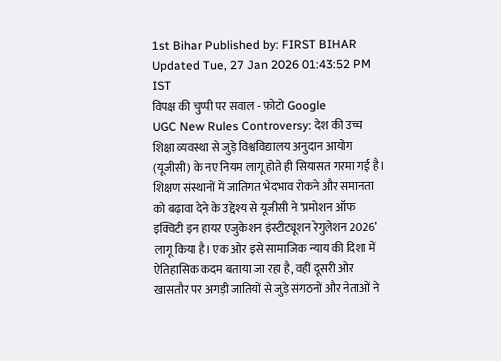1st Bihar Published by: FIRST BIHAR Updated Tue, 27 Jan 2026 01:43:52 PM IST
विपक्ष की चुप्पी पर सवाल - फ़ोटो Google
UGC New Rules Controversy: देश की उच्च शिक्षा व्यवस्था से जुड़े विश्वविद्यालय अनुदान आयोग (यूजीसी) के नए नियम लागू होते ही सियासत गरमा गई है। शिक्षण संस्थानों में जातिगत भेदभाव रोकने और समानता को बढ़ावा देने के उद्देश्य से यूजीसी ने ‘प्रमोशन ऑफ इक्विटी इन हायर एजुकेशन इंस्टीट्यूशन रेगुलेशन 2026’ लागू किया है। एक ओर इसे सामाजिक न्याय की दिशा में ऐतिहासिक कदम बताया जा रहा है, वहीं दूसरी ओर खासतौर पर अगड़ी जातियों से जुड़े संगठनों और नेताओं ने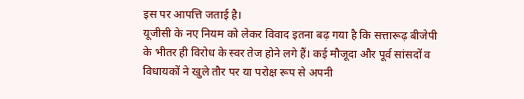इस पर आपत्ति जताई है।
यूजीसी के नए नियम को लेकर विवाद इतना बढ़ गया है कि सत्तारूढ़ बीजेपी के भीतर ही विरोध के स्वर तेज होने लगे हैं। कई मौजूदा और पूर्व सांसदों व विधायकों ने खुले तौर पर या परोक्ष रूप से अपनी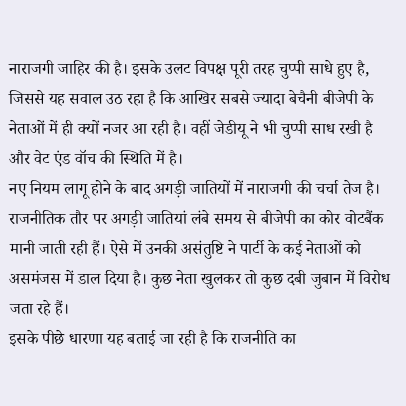नाराजगी जाहिर की है। इसके उलट विपक्ष पूरी तरह चुप्पी साधे हुए है, जिससे यह सवाल उठ रहा है कि आखिर सबसे ज्यादा बेचैनी बीजेपी के नेताओं में ही क्यों नजर आ रही है। वहीं जेडीयू ने भी चुप्पी साध रखी है और वेट एंड वॉच की स्थिति में है।
नए नियम लागू होने के बाद अगड़ी जातियों में नाराजगी की चर्चा तेज है। राजनीतिक तौर पर अगड़ी जातियां लंबे समय से बीजेपी का कोर वोटबैंक मानी जाती रही हैं। ऐसे में उनकी असंतुष्टि ने पार्टी के कई नेताओं को असमंजस में डाल दिया है। कुछ नेता खुलकर तो कुछ दबी जुबान में विरोध जता रहे हैं।
इसके पीछे धारणा यह बताई जा रही है कि राजनीति का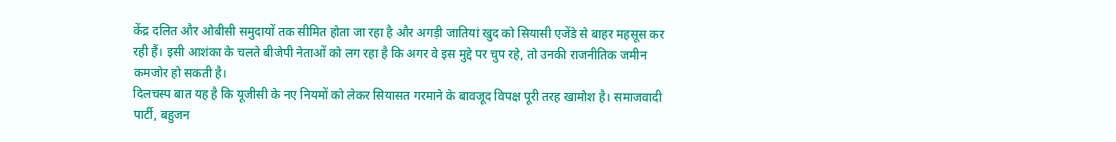केंद्र दलित और ओबीसी समुदायों तक सीमित होता जा रहा है और अगड़ी जातियां खुद को सियासी एजेंडे से बाहर महसूस कर रही हैं। इसी आशंका के चलते बीजेपी नेताओं को लग रहा है कि अगर वे इस मुद्दे पर चुप रहे, तो उनकी राजनीतिक जमीन कमजोर हो सकती है।
दिलचस्प बात यह है कि यूजीसी के नए नियमों को लेकर सियासत गरमाने के बावजूद विपक्ष पूरी तरह खामोश है। समाजवादी पार्टी, बहुजन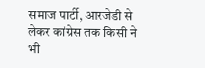समाज पार्टी, आरजेडी से लेकर कांग्रेस तक किसी ने भी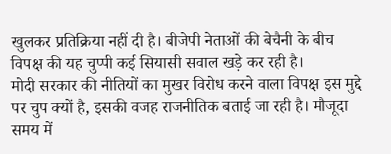खुलकर प्रतिक्रिया नहीं दी है। बीजेपी नेताओं की बेचैनी के बीच विपक्ष की यह चुप्पी कई सियासी सवाल खड़े कर रही है।
मोदी सरकार की नीतियों का मुखर विरोध करने वाला विपक्ष इस मुद्दे पर चुप क्यों है, इसकी वजह राजनीतिक बताई जा रही है। मौजूदा समय में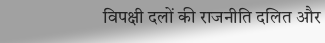विपक्षी दलों की राजनीति दलित और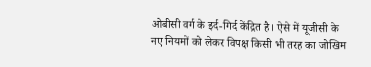ओबीसी वर्ग के इर्द-गिर्द केंद्रित है। ऐसे में यूजीसी के नए नियमों को लेकर विपक्ष किसी भी तरह का जोखिम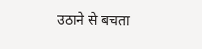उठाने से बचता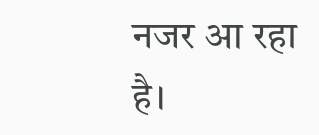नजर आ रहा है।